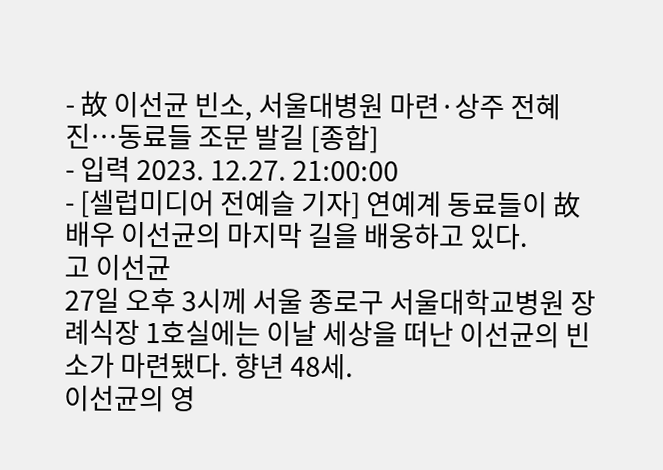- 故 이선균 빈소, 서울대병원 마련·상주 전혜진…동료들 조문 발길 [종합]
- 입력 2023. 12.27. 21:00:00
- [셀럽미디어 전예슬 기자] 연예계 동료들이 故 배우 이선균의 마지막 길을 배웅하고 있다.
고 이선균
27일 오후 3시께 서울 종로구 서울대학교병원 장례식장 1호실에는 이날 세상을 떠난 이선균의 빈소가 마련됐다. 향년 48세.
이선균의 영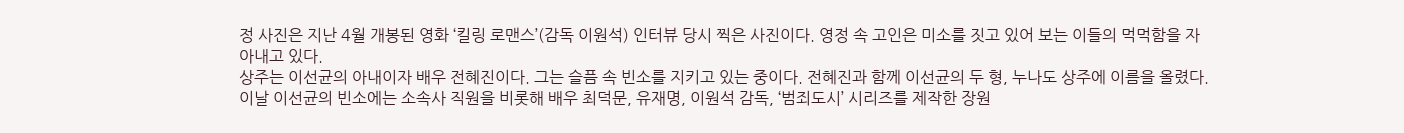정 사진은 지난 4월 개봉된 영화 ‘킬링 로맨스’(감독 이원석) 인터뷰 당시 찍은 사진이다. 영정 속 고인은 미소를 짓고 있어 보는 이들의 먹먹함을 자아내고 있다.
상주는 이선균의 아내이자 배우 전혜진이다. 그는 슬픔 속 빈소를 지키고 있는 중이다. 전혜진과 함께 이선균의 두 형, 누나도 상주에 이름을 올렸다.
이날 이선균의 빈소에는 소속사 직원을 비롯해 배우 최덕문, 유재명, 이원석 감독, ‘범죄도시’ 시리즈를 제작한 장원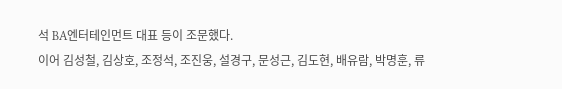석 BA엔터테인먼트 대표 등이 조문했다.
이어 김성철, 김상호, 조정석, 조진웅, 설경구, 문성근, 김도현, 배유람, 박명훈, 류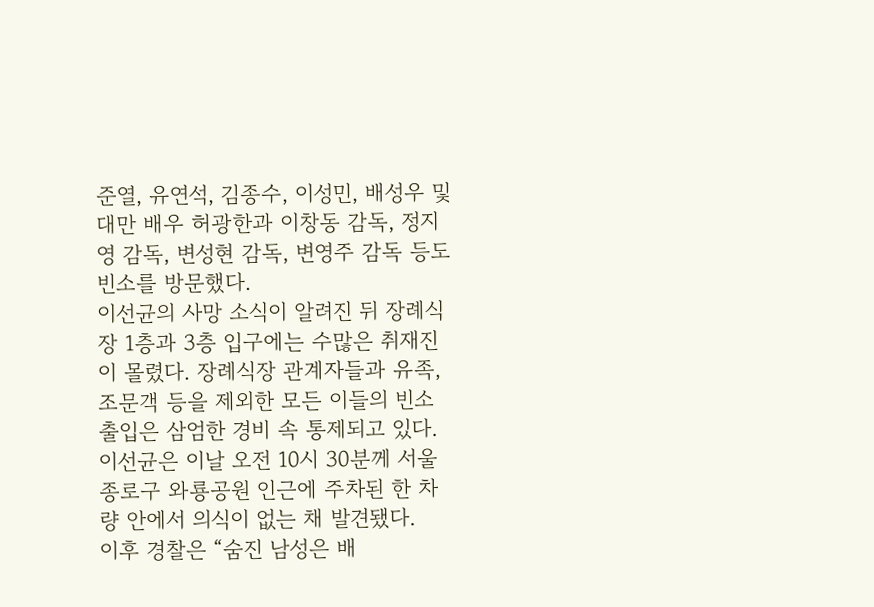준열, 유연석, 김종수, 이성민, 배성우 및 대만 배우 허광한과 이창동 감독, 정지영 감독, 변성현 감독, 변영주 감독 등도 빈소를 방문했다.
이선균의 사망 소식이 알려진 뒤 장례식장 1층과 3층 입구에는 수많은 취재진이 몰렸다. 장례식장 관계자들과 유족, 조문객 등을 제외한 모든 이들의 빈소 출입은 삼엄한 경비 속 통제되고 있다.
이선균은 이날 오전 10시 30분께 서울 종로구 와룡공원 인근에 주차된 한 차량 안에서 의식이 없는 채 발견됐다.
이후 경찰은 “숨진 남성은 배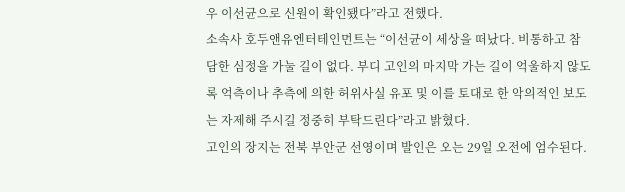우 이선균으로 신원이 확인됐다”라고 전했다.
소속사 호두앤유엔터테인먼트는 “이선균이 세상을 떠났다. 비통하고 참담한 심정을 가눌 길이 없다. 부디 고인의 마지막 가는 길이 억울하지 않도록 억측이나 추측에 의한 허위사실 유포 및 이를 토대로 한 악의적인 보도는 자제해 주시길 정중히 부탁드린다”라고 밝혔다.
고인의 장지는 전북 부안군 선영이며 발인은 오는 29일 오전에 엄수된다.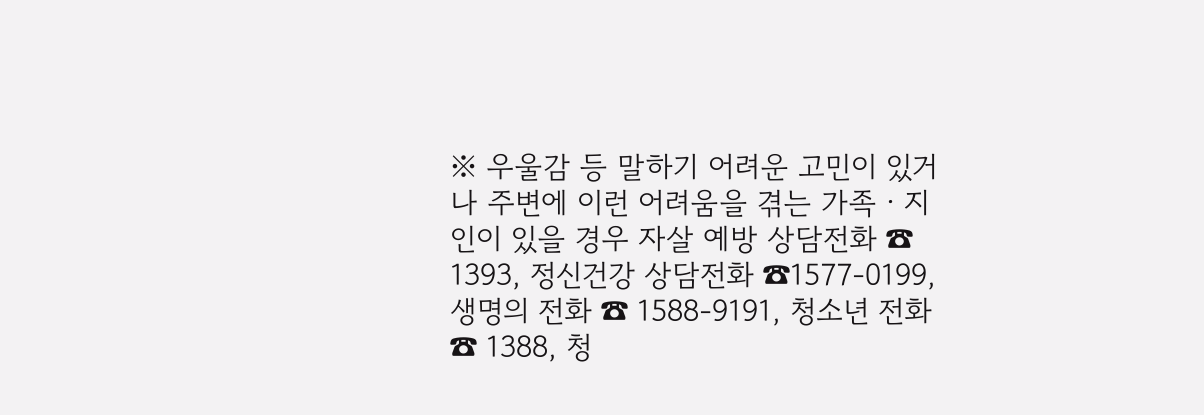※ 우울감 등 말하기 어려운 고민이 있거나 주변에 이런 어려움을 겪는 가족ㆍ지인이 있을 경우 자살 예방 상담전화 ☎ 1393, 정신건강 상담전화 ☎1577-0199, 생명의 전화 ☎ 1588-9191, 청소년 전화 ☎ 1388, 청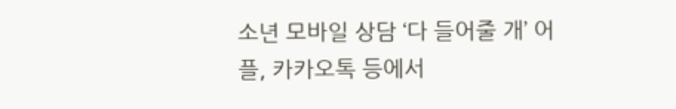소년 모바일 상담 ‘다 들어줄 개’ 어플, 카카오톡 등에서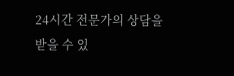24시간 전문가의 상담을 받을 수 있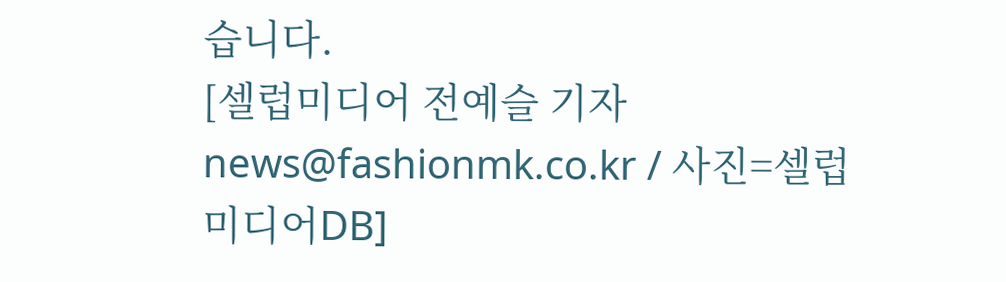습니다.
[셀럽미디어 전예슬 기자 news@fashionmk.co.kr / 사진=셀럽미디어DB]